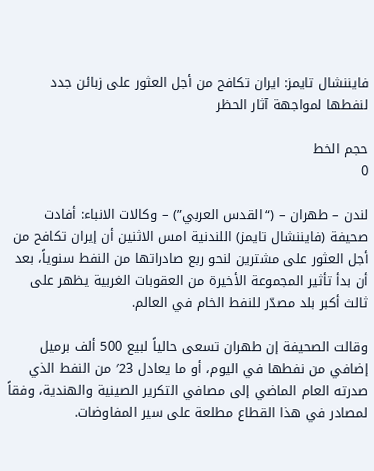فايننشال تايمز: ايران تكافح من أجل العثور على زبائن جدد لنفطها لمواجهة آثار الحظر

حجم الخط
0

لندن – طهران – (“القدس العربي”) – وكالات الانباء: أفادت صحيفة (فايننشال تايمز) اللندنية امس الاثنين أن إيران تكافح من أجل العثور على مشترين لنحو ربع صادراتها من النفط سنوياً، بعد أن بدأ تأثير المجموعة الأخيرة من العقوبات الغربية يظهر على ثالث أكبر بلد مصدّر للنفط الخام في العالم.

وقالت الصحيفة إن طهران تسعى حالياً لبيع 500 ألف برميل إضافي من نفطها في اليوم، أو ما يعادل 23′ من النفط الذي صدرته العام الماضي إلى مصافي التكرير الصينية والهندية، وفقاً لمصادر في هذا القطاع مطلعة على سير المفاوضات.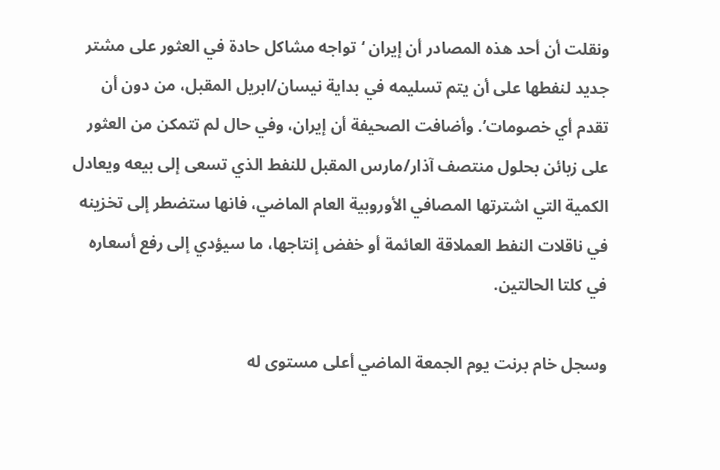ونقلت أن أحد هذه المصادر أن إيران ‘تواجه مشاكل حادة في العثور على مشتر جديد لنفطها على أن يتم تسليمه في بداية نيسان/ابريل المقبل، من دون أن تقدم أي خصومات’. وأضافت الصحيفة أن إيران، وفي حال لم تتمكن من العثور على زبائن بحلول منتصف آذار/مارس المقبل للنفط الذي تسعى إلى بيعه ويعادل الكمية التي اشترتها المصافي الأوروبية العام الماضي، فانها ستضطر إلى تخزينه في ناقلات النفط العملاقة العائمة أو خفض إنتاجها، ما سيؤدي إلى رفع أسعاره في كلتا الحالتين.

وسجل خام برنت يوم الجمعة الماضي أعلى مستوى له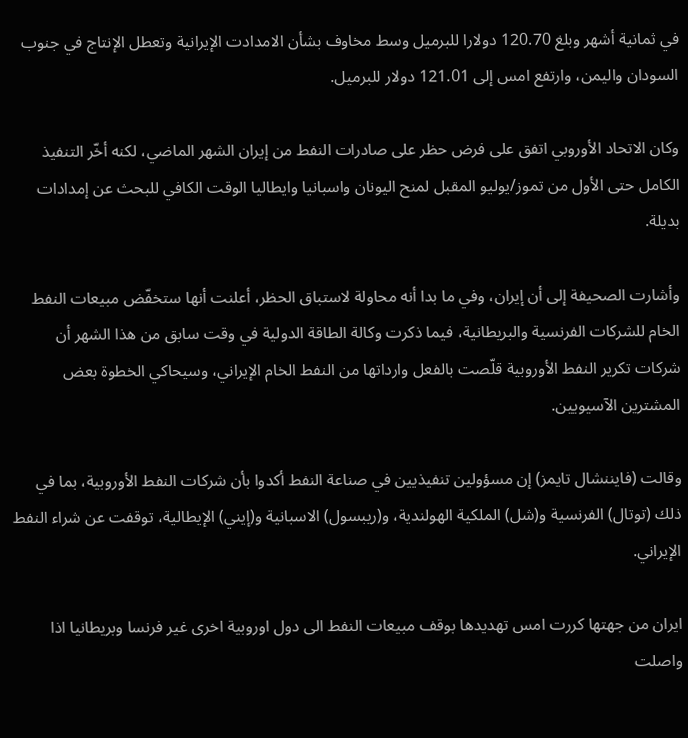في ثمانية أشهر وبلغ 120.70 دولارا للبرميل وسط مخاوف بشأن الامدادت الإيرانية وتعطل الإنتاج في جنوب السودان واليمن، وارتفع امس إلى 121.01 دولار للبرميل.

وكان الاتحاد الأوروبي اتفق على فرض حظر على صادرات النفط من إيران الشهر الماضي، لكنه أخّر التنفيذ الكامل حتى الأول من تموز/يوليو المقبل لمنح اليونان واسبانيا وايطاليا الوقت الكافي للبحث عن إمدادات بديلة.

وأشارت الصحيفة إلى أن إيران، وفي ما بدا أنه محاولة لاستباق الحظر، أعلنت أنها ستخفّض مبيعات النفط الخام للشركات الفرنسية والبريطانية، فيما ذكرت وكالة الطاقة الدولية في وقت سابق من هذا الشهر أن شركات تكرير النفط الأوروبية قلّصت بالفعل وارداتها من النفط الخام الإيراني، وسيحاكي الخطوة بعض المشترين الآسيويين.

وقالت (فايننشال تايمز) إن مسؤولين تنفيذيين في صناعة النفط أكدوا بأن شركات النفط الأوروبية، بما في ذلك (توتال) الفرنسية و(شل) الملكية الهولندية، و(ريبسول) الاسبانية و(إيني) الإيطالية، توقفت عن شراء النفط الإيراني.

ايران من جهتها كررت امس تهديدها بوقف مبيعات النفط الى دول اوروبية اخرى غير فرنسا وبريطانيا اذا واصلت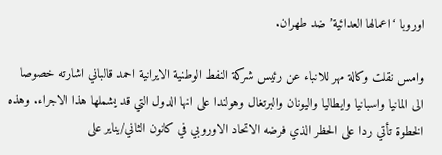اوروبا ‘اعمالها العدائية’ ضد طهران.

وامس نقلت وكالة مهر للانباء عن رئيس شركة النفط الوطنية الايرانية احمد قالباني اشارته خصوصا الى المانيا واسبانيا وايطاليا واليونان والبرتغال وهولندا على انها الدول التي قد يشملها هذا الاجراء. وهذه الخطوة تأتي ردا على الحظر الذي فرضه الاتحاد الاوروبي في كانون الثاني/يناير على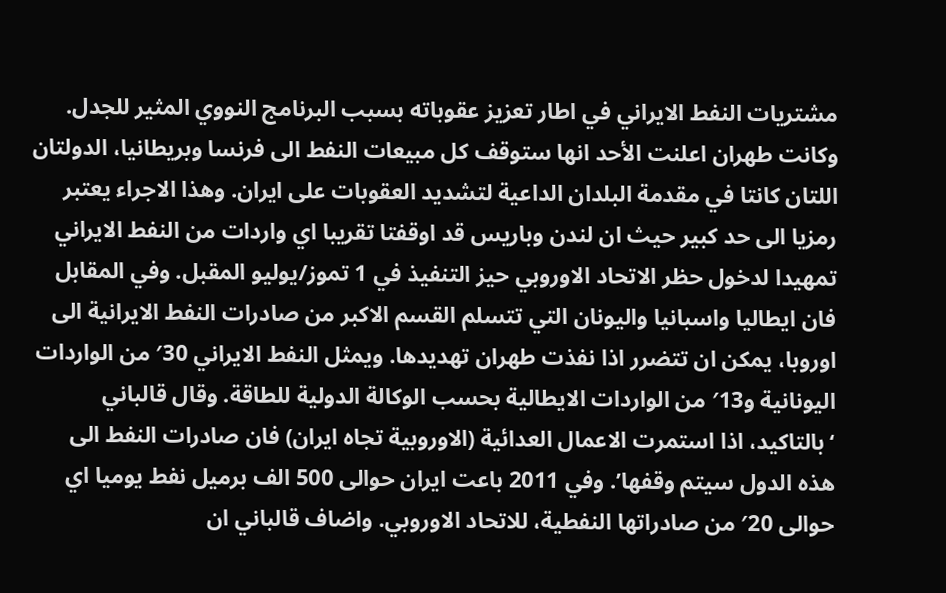مشتريات النفط الايراني في اطار تعزيز عقوباته بسبب البرنامج النووي المثير للجدل. وكانت طهران اعلنت الأحد انها ستوقف كل مبيعات النفط الى فرنسا وبريطانيا، الدولتان اللتان كانتا في مقدمة البلدان الداعية لتشديد العقوبات على ايران. وهذا الاجراء يعتبر رمزيا الى حد كبير حيث ان لندن وباريس قد اوقفتا تقريبا اي واردات من النفط الايراني تمهيدا لدخول حظر الاتحاد الاوروبي حيز التنفيذ في 1 تموز/يوليو المقبل. وفي المقابل فان ايطاليا واسبانيا واليونان التي تتسلم القسم الاكبر من صادرات النفط الايرانية الى اوروبا، يمكن ان تتضرر اذا نفذت طهران تهديدها. ويمثل النفط الايراني 30′ من الواردات اليونانية و13′ من الواردات الايطالية بحسب الوكالة الدولية للطاقة. وقال قالباني ‘بالتاكيد، اذا استمرت الاعمال العدائية (الاوروبية تجاه ايران) فان صادرات النفط الى هذه الدول سيتم وقفها’. وفي 2011 باعت ايران حوالى 500 الف برميل نفط يوميا اي حوالى 20′ من صادراتها النفطية، للاتحاد الاوروبي. واضاف قالباني ان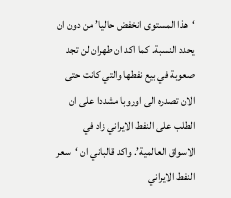‘هذا المستوى انخفض حاليا’ من دون ان يحدد النسبة. كما اكد ان طهران لن تجد صعوبة في بيع نفطها والتي كانت حتى الان تصدره الى اوروبا مشددا على ان الطلب على النفط الايراني زاد في الاسواق العالمية’. واكد قالباني ان ‘سعر النفط الايراني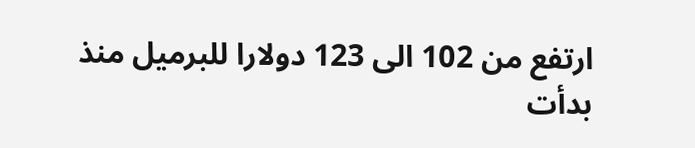ارتفع من 102 الى 123 دولارا للبرميل منذ بدأت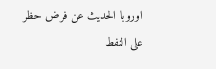اوروبا الحديث عن فرض حظر على النفط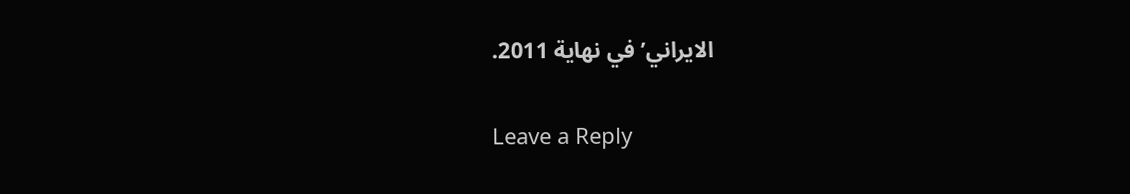الايراني’ في نهاية 2011.

Leave a Reply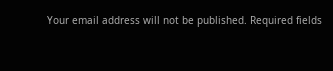Your email address will not be published. Required fields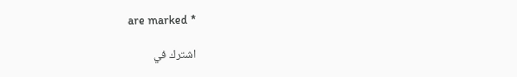are marked *

اشترك في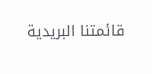قائمتنا البريدية